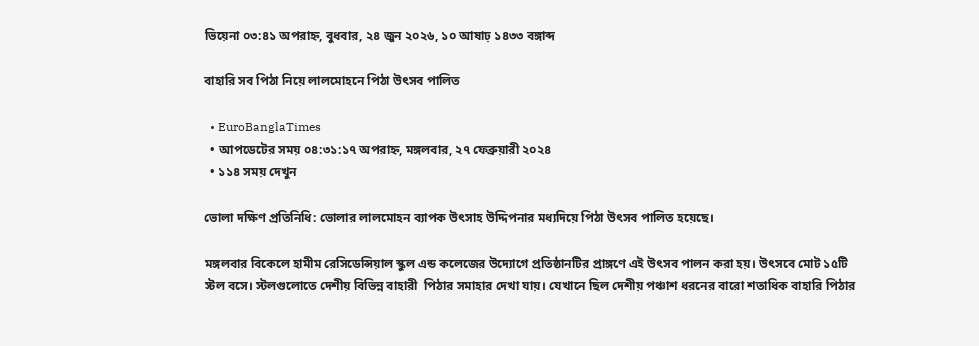ভিয়েনা ০৩:৪১ অপরাহ্ন, বুধবার, ২৪ জুন ২০২৬, ১০ আষাঢ় ১৪৩৩ বঙ্গাব্দ

বাহারি সব পিঠা নিয়ে লালমোহনে পিঠা উৎসব পালিত

  • EuroBanglaTimes
  • আপডেটের সময় ০৪:৩১:১৭ অপরাহ্ন, মঙ্গলবার, ২৭ ফেব্রুয়ারী ২০২৪
  • ১১৪ সময় দেখুন

ভোলা দক্ষিণ প্রতিনিধি: ভোলার লালমোহন ব্যাপক উৎসাহ উদ্দিপনার মধ্যদিয়ে পিঠা উৎসব পালিত হয়েছে।

মঙ্গলবার বিকেলে হামীম রেসিডেন্সিয়াল স্কুল এন্ড কলেজের উদ্যোগে প্রতিষ্ঠানটির প্রাঙ্গণে এই উৎসব পালন করা হয়। উৎসবে মোট ১৫টি স্টল বসে। স্টলগুলোতে দেশীয় বিভিন্ন বাহারী  পিঠার সমাহার দেখা যায়। যেখানে ছিল দেশীয় পঞ্চাশ ধরনের বারো শতাধিক বাহারি পিঠার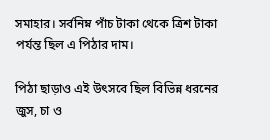সমাহার। সর্বনিম্ন পাঁচ টাকা থেকে ত্রিশ টাকা পর্যন্ত ছিল এ পিঠার দাম।

পিঠা ছাড়াও এই উৎসবে ছিল বিভিন্ন ধরনের জুস, চা ও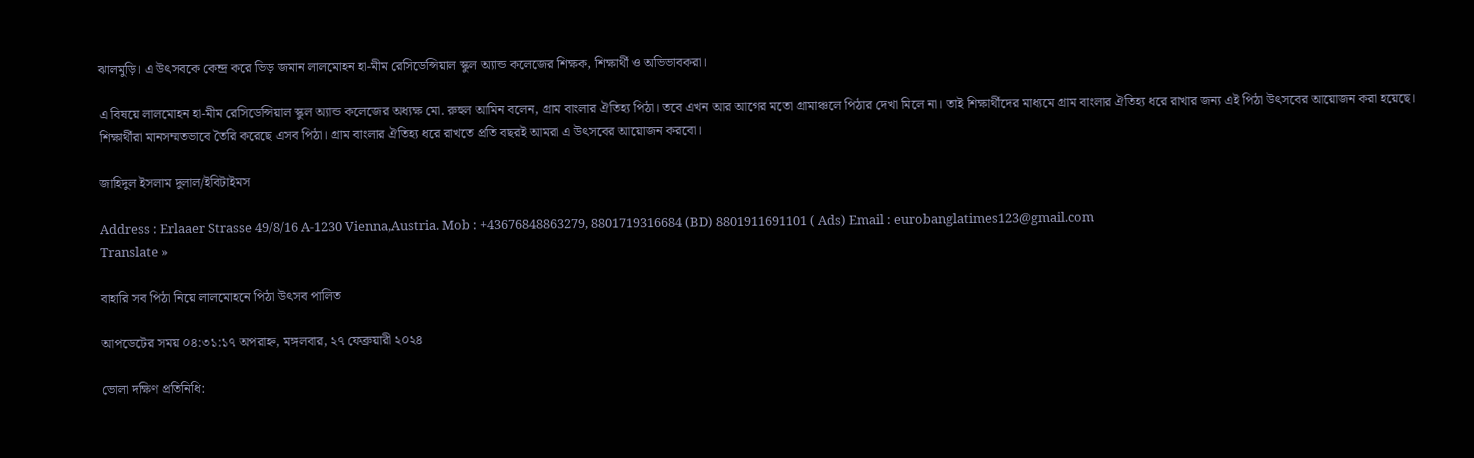ঝালমুড়ি। এ উৎসবকে কেন্দ্র করে ভিড় জমান লালমোহন হা-মীম রেসিডেন্সিয়াল স্কুল অ্যান্ড কলেজের শিক্ষক, শিক্ষার্থী ও অভিভাবকরা।

এ বিষয়ে লালমোহন হা-মীম রেসিডেন্সিয়াল স্কুল অ্যান্ড কলেজের অধ্যক্ষ মো. রুহুল আমিন বলেন, গ্রাম বাংলার ঐতিহ্য পিঠা। তবে এখন আর আগের মতো গ্রামাঞ্চলে পিঠার দেখা মিলে না। তাই শিক্ষার্থীদের মাধ্যমে গ্রাম বাংলার ঐতিহ্য ধরে রাখার জন্য এই পিঠা উৎসবের আয়োজন করা হয়েছে। শিক্ষার্থীরা মানসম্মতভাবে তৈরি করেছে এসব পিঠা। গ্রাম বাংলার ঐতিহ্য ধরে রাখতে প্রতি বছরই আমরা এ উৎসবের আয়োজন করবো।

জাহিদুল ইসলাম দুলাল/ইবিটাইমস

Address : Erlaaer Strasse 49/8/16 A-1230 Vienna,Austria. Mob : +43676848863279, 8801719316684 (BD) 8801911691101 ( Ads) Email : eurobanglatimes123@gmail.com
Translate »

বাহারি সব পিঠা নিয়ে লালমোহনে পিঠা উৎসব পালিত

আপডেটের সময় ০৪:৩১:১৭ অপরাহ্ন, মঙ্গলবার, ২৭ ফেব্রুয়ারী ২০২৪

ভোলা দক্ষিণ প্রতিনিধি: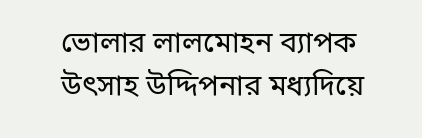ভোলার লালমোহন ব্যাপক উৎসাহ উদ্দিপনার মধ্যদিয়ে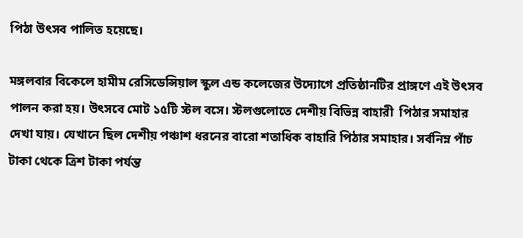পিঠা উৎসব পালিত হয়েছে।

মঙ্গলবার বিকেলে হামীম রেসিডেন্সিয়াল স্কুল এন্ড কলেজের উদ্যোগে প্রতিষ্ঠানটির প্রাঙ্গণে এই উৎসব পালন করা হয়। উৎসবে মোট ১৫টি স্টল বসে। স্টলগুলোতে দেশীয় বিভিন্ন বাহারী  পিঠার সমাহার দেখা যায়। যেখানে ছিল দেশীয় পঞ্চাশ ধরনের বারো শতাধিক বাহারি পিঠার সমাহার। সর্বনিম্ন পাঁচ টাকা থেকে ত্রিশ টাকা পর্যন্ত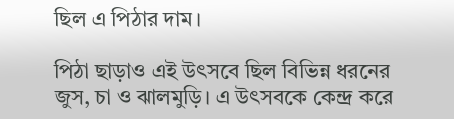ছিল এ পিঠার দাম।

পিঠা ছাড়াও এই উৎসবে ছিল বিভিন্ন ধরনের জুস, চা ও ঝালমুড়ি। এ উৎসবকে কেন্দ্র করে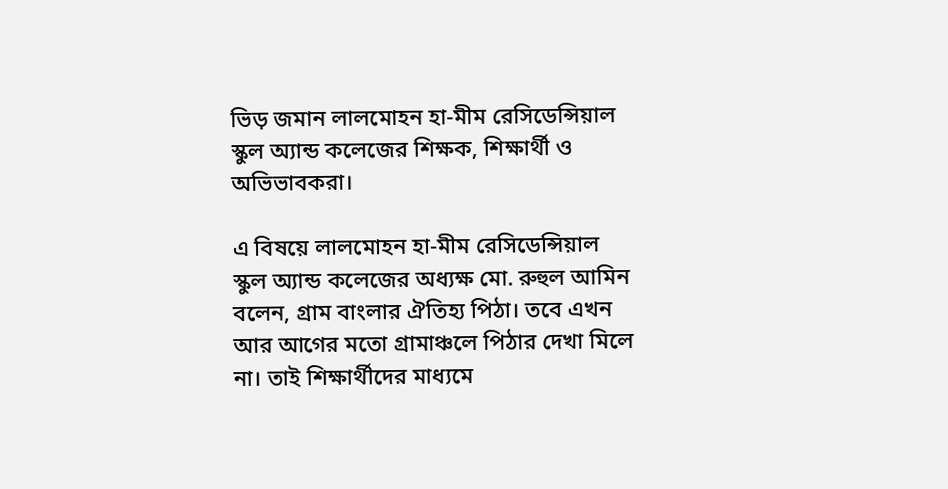ভিড় জমান লালমোহন হা-মীম রেসিডেন্সিয়াল স্কুল অ্যান্ড কলেজের শিক্ষক, শিক্ষার্থী ও অভিভাবকরা।

এ বিষয়ে লালমোহন হা-মীম রেসিডেন্সিয়াল স্কুল অ্যান্ড কলেজের অধ্যক্ষ মো. রুহুল আমিন বলেন, গ্রাম বাংলার ঐতিহ্য পিঠা। তবে এখন আর আগের মতো গ্রামাঞ্চলে পিঠার দেখা মিলে না। তাই শিক্ষার্থীদের মাধ্যমে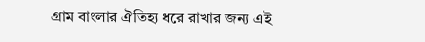গ্রাম বাংলার ঐতিহ্য ধরে রাখার জন্য এই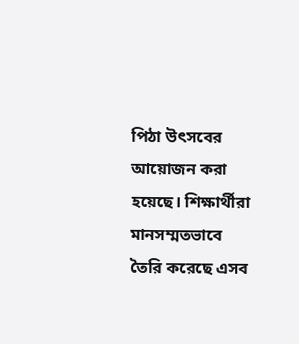পিঠা উৎসবের আয়োজন করা হয়েছে। শিক্ষার্থীরা মানসম্মতভাবে তৈরি করেছে এসব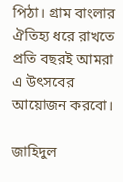পিঠা। গ্রাম বাংলার ঐতিহ্য ধরে রাখতে প্রতি বছরই আমরা এ উৎসবের আয়োজন করবো।

জাহিদুল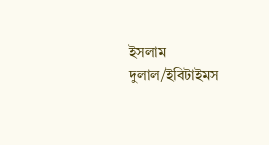ইসলাম দুলাল/ইবিটাইমস